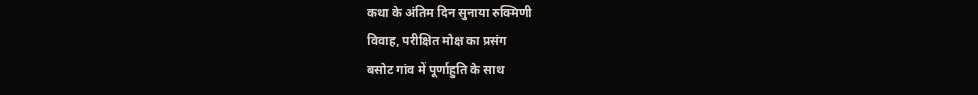कथा के अंतिम दिन सुनाया रुक्मिणी
विवाह, परीक्षित मोक्ष का प्रसंग
बसोट गांव में पूर्णाहुति के साथ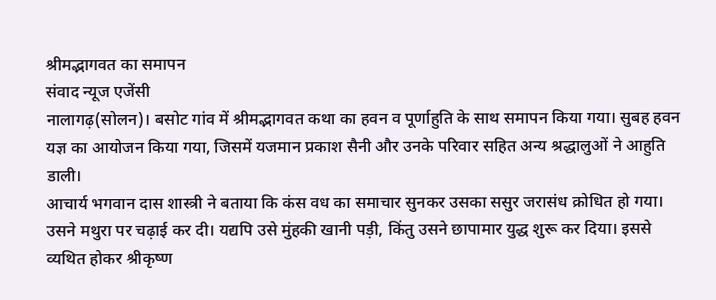श्रीमद्भागवत का समापन
संवाद न्यूज एजेंसी
नालागढ़(सोलन)। बसोट गांव में श्रीमद्भागवत कथा का हवन व पूर्णाहुति के साथ समापन किया गया। सुबह हवन यज्ञ का आयोजन किया गया, जिसमें यजमान प्रकाश सैनी और उनके परिवार सहित अन्य श्रद्धालुओं ने आहुति डाली।
आचार्य भगवान दास शास्त्री ने बताया कि कंस वध का समाचार सुनकर उसका ससुर जरासंध क्रोधित हो गया। उसने मथुरा पर चढ़ाई कर दी। यद्यपि उसे मुंहकी खानी पड़ी, किंतु उसने छापामार युद्ध शुरू कर दिया। इससे व्यथित होकर श्रीकृष्ण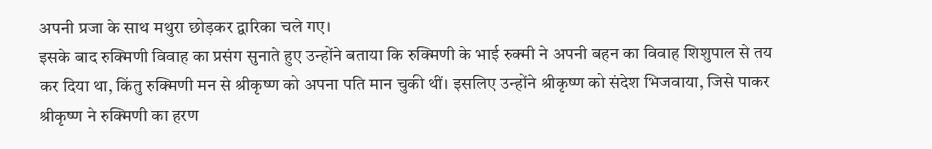अपनी प्रजा के साथ मथुरा छोड़कर द्वारिका चले गए।
इसके बाद रुक्मिणी विवाह का प्रसंग सुनाते हुए उन्होंने बताया कि रुक्मिणी के भाई रुक्मी ने अपनी बहन का विवाह शिशुपाल से तय कर दिया था, किंतु रुक्मिणी मन से श्रीकृष्ण को अपना पति मान चुकी थीं। इसलिए उन्होंने श्रीकृष्ण को संदेश भिजवाया, जिसे पाकर श्रीकृष्ण ने रुक्मिणी का हरण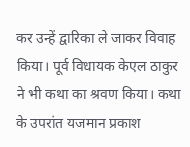कर उन्हें द्वारिका ले जाकर विवाह किया। पूर्व विधायक केएल ठाकुर ने भी कथा का श्रवण किया। कथा के उपरांत यजमान प्रकाश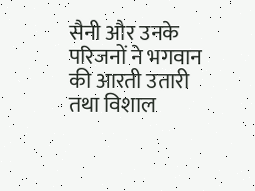सैनी और उनके परिजनों ने भगवान की आरती उतारी तथा विशाल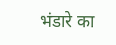भंडारे का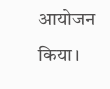आयोजन किया।